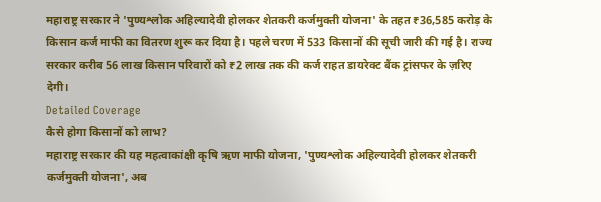महाराष्ट्र सरकार ने 'पुण्यश्लोक अहिल्यादेवी होलकर शेतकरी कर्जमुक्ती योजना' के तहत ₹36,585 करोड़ के किसान कर्ज माफी का वितरण शुरू कर दिया है। पहले चरण में 533 किसानों की सूची जारी की गई है। राज्य सरकार करीब 56 लाख किसान परिवारों को ₹2 लाख तक की कर्ज राहत डायरेक्ट बैंक ट्रांसफर के ज़रिए देगी।
Detailed Coverage
कैसे होगा किसानों को लाभ?
महाराष्ट्र सरकार की यह महत्वाकांक्षी कृषि ऋण माफी योजना, 'पुण्यश्लोक अहिल्यादेवी होलकर शेतकरी कर्जमुक्ती योजना', अब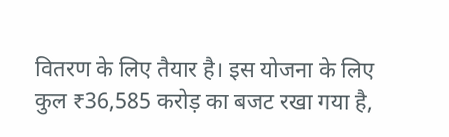वितरण के लिए तैयार है। इस योजना के लिए कुल ₹36,585 करोड़ का बजट रखा गया है,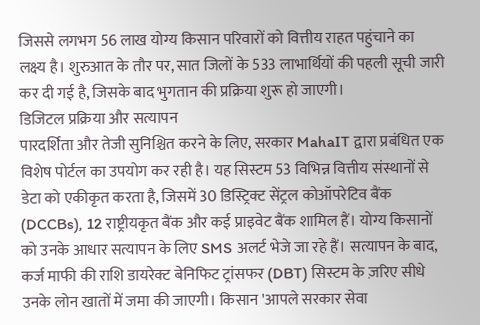जिससे लगभग 56 लाख योग्य किसान परिवारों को वित्तीय राहत पहुंचाने का लक्ष्य है। शुरुआत के तौर पर, सात जिलों के 533 लाभार्थियों की पहली सूची जारी कर दी गई है, जिसके बाद भुगतान की प्रक्रिया शुरू हो जाएगी।
डिजिटल प्रक्रिया और सत्यापन
पारदर्शिता और तेजी सुनिश्चित करने के लिए, सरकार MahaIT द्वारा प्रबंधित एक विशेष पोर्टल का उपयोग कर रही है। यह सिस्टम 53 विभिन्न वित्तीय संस्थानों से डेटा को एकीकृत करता है, जिसमें 30 डिस्ट्रिक्ट सेंट्रल कोऑपरेटिव बैंक (DCCBs), 12 राष्ट्रीयकृत बैंक और कई प्राइवेट बैंक शामिल हैं। योग्य किसानों को उनके आधार सत्यापन के लिए SMS अलर्ट भेजे जा रहे हैं। सत्यापन के बाद, कर्ज माफी की राशि डायरेक्ट बेनिफिट ट्रांसफर (DBT) सिस्टम के ज़रिए सीधे उनके लोन खातों में जमा की जाएगी। किसान 'आपले सरकार सेवा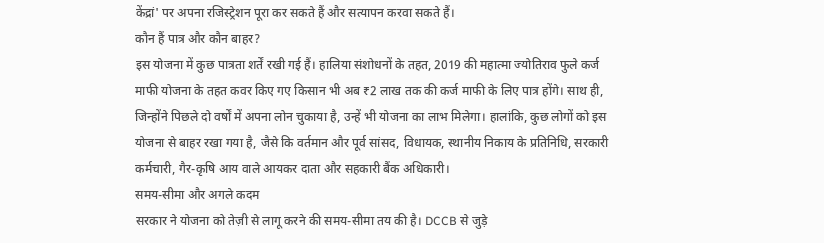केंद्रां' पर अपना रजिस्ट्रेशन पूरा कर सकते हैं और सत्यापन करवा सकते हैं।
कौन हैं पात्र और कौन बाहर?
इस योजना में कुछ पात्रता शर्तें रखी गई हैं। हालिया संशोधनों के तहत, 2019 की महात्मा ज्योतिराव फुले कर्ज माफी योजना के तहत कवर किए गए किसान भी अब ₹2 लाख तक की कर्ज माफी के लिए पात्र होंगे। साथ ही, जिन्होंने पिछले दो वर्षों में अपना लोन चुकाया है, उन्हें भी योजना का लाभ मिलेगा। हालांकि, कुछ लोगों को इस योजना से बाहर रखा गया है, जैसे कि वर्तमान और पूर्व सांसद, विधायक, स्थानीय निकाय के प्रतिनिधि, सरकारी कर्मचारी, गैर-कृषि आय वाले आयकर दाता और सहकारी बैंक अधिकारी।
समय-सीमा और अगले कदम
सरकार ने योजना को तेज़ी से लागू करने की समय-सीमा तय की है। DCCB से जुड़े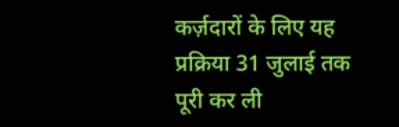कर्ज़दारों के लिए यह प्रक्रिया 31 जुलाई तक पूरी कर ली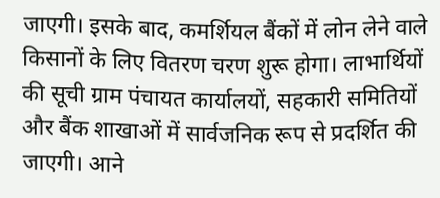जाएगी। इसके बाद, कमर्शियल बैंकों में लोन लेने वाले किसानों के लिए वितरण चरण शुरू होगा। लाभार्थियों की सूची ग्राम पंचायत कार्यालयों, सहकारी समितियों और बैंक शाखाओं में सार्वजनिक रूप से प्रदर्शित की जाएगी। आने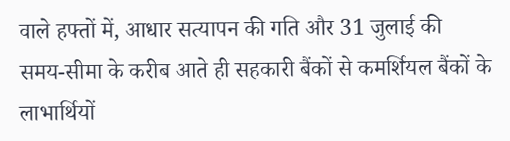वाले हफ्तों में, आधार सत्यापन की गति और 31 जुलाई की समय-सीमा के करीब आते ही सहकारी बैंकों से कमर्शियल बैंकों के लाभार्थियों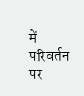में परिवर्तन पर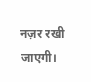नज़र रखी जाएगी।